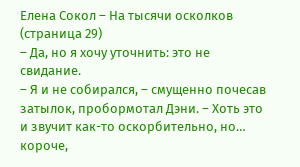Елена Сокол – На тысячи осколков (страница 29)
– Да, но я хочу уточнить: это не свидание.
– Я и не собирался, – смущенно почесав затылок, пробормотал Дэни. – Хоть это и звучит как-то оскорбительно, но… короче,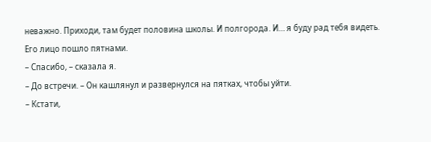неважно. Приходи, там будет половина школы. И полгорода. И… я буду рад тебя видеть.
Его лицо пошло пятнами.
– Спасибо, – сказала я.
– До встречи. – Он кашлянул и развернулся на пятках, чтобы уйти.
– Кстати,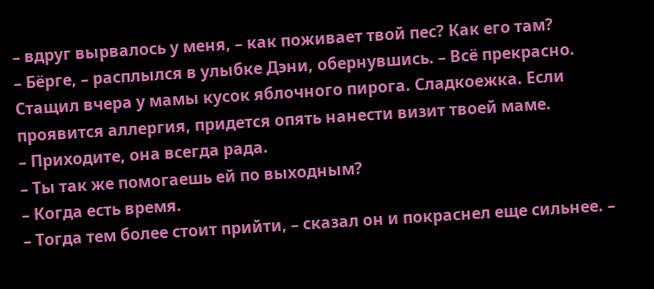– вдруг вырвалось у меня, – как поживает твой пес? Как его там?
– Бёрге, – расплылся в улыбке Дэни, обернувшись. – Всё прекрасно. Стащил вчера у мамы кусок яблочного пирога. Сладкоежка. Если проявится аллергия, придется опять нанести визит твоей маме.
– Приходите, она всегда рада.
– Ты так же помогаешь ей по выходным?
– Когда есть время.
– Тогда тем более стоит прийти, – сказал он и покраснел еще сильнее. –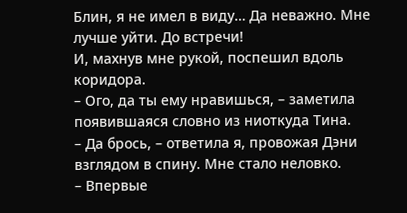Блин, я не имел в виду… Да неважно. Мне лучше уйти. До встречи!
И, махнув мне рукой, поспешил вдоль коридора.
– Ого, да ты ему нравишься, – заметила появившаяся словно из ниоткуда Тина.
– Да брось, – ответила я, провожая Дэни взглядом в спину. Мне стало неловко.
– Впервые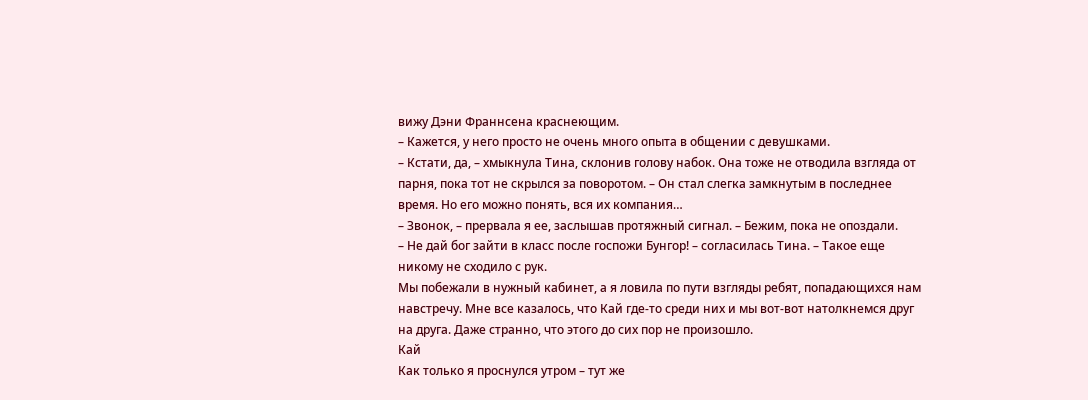вижу Дэни Франнсена краснеющим.
– Кажется, у него просто не очень много опыта в общении с девушками.
– Кстати, да, – хмыкнула Тина, склонив голову набок. Она тоже не отводила взгляда от парня, пока тот не скрылся за поворотом. – Он стал слегка замкнутым в последнее время. Но его можно понять, вся их компания…
– Звонок, – прервала я ее, заслышав протяжный сигнал. – Бежим, пока не опоздали.
– Не дай бог зайти в класс после госпожи Бунгор! – согласилась Тина. – Такое еще никому не сходило с рук.
Мы побежали в нужный кабинет, а я ловила по пути взгляды ребят, попадающихся нам навстречу. Мне все казалось, что Кай где-то среди них и мы вот-вот натолкнемся друг на друга. Даже странно, что этого до сих пор не произошло.
Кай
Как только я проснулся утром – тут же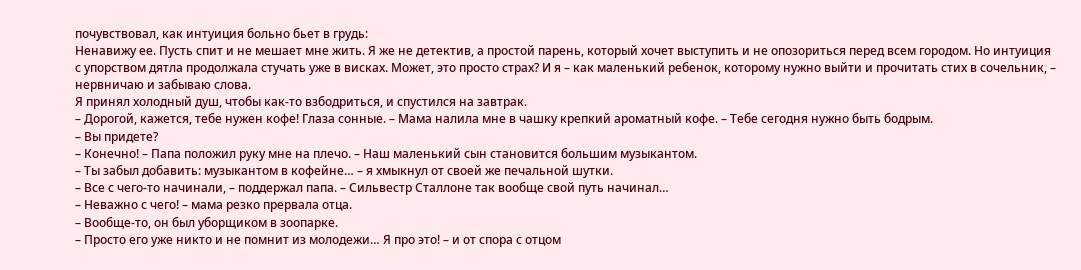почувствовал, как интуиция больно бьет в грудь:
Ненавижу ее. Пусть спит и не мешает мне жить. Я же не детектив, а простой парень, который хочет выступить и не опозориться перед всем городом. Но интуиция с упорством дятла продолжала стучать уже в висках. Может, это просто страх? И я – как маленький ребенок, которому нужно выйти и прочитать стих в сочельник, – нервничаю и забываю слова.
Я принял холодный душ, чтобы как-то взбодриться, и спустился на завтрак.
– Дорогой, кажется, тебе нужен кофе! Глаза сонные. – Мама налила мне в чашку крепкий ароматный кофе. – Тебе сегодня нужно быть бодрым.
– Вы придете?
– Конечно! – Папа положил руку мне на плечо. – Наш маленький сын становится большим музыкантом.
– Ты забыл добавить: музыкантом в кофейне… – я хмыкнул от своей же печальной шутки.
– Все с чего-то начинали, – поддержал папа. – Сильвестр Сталлоне так вообще свой путь начинал…
– Неважно с чего! – мама резко прервала отца.
– Вообще-то, он был уборщиком в зоопарке.
– Просто его уже никто и не помнит из молодежи… Я про это! – и от спора с отцом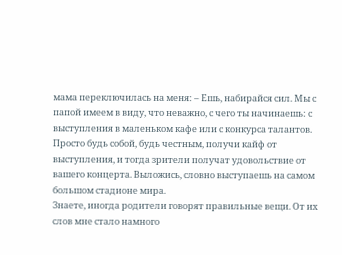мама переключилась на меня: – Ешь, набирайся сил. Мы с папой имеем в виду, что неважно, с чего ты начинаешь: с выступления в маленьком кафе или с конкурса талантов. Просто будь собой, будь честным, получи кайф от выступления, и тогда зрители получат удовольствие от вашего концерта. Выложись, словно выступаешь на самом большом стадионе мира.
Знаете, иногда родители говорят правильные вещи. От их слов мне стало намного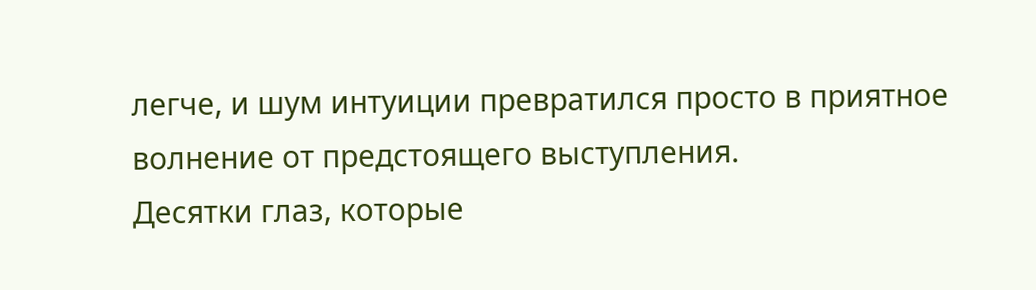легче, и шум интуиции превратился просто в приятное волнение от предстоящего выступления.
Десятки глаз, которые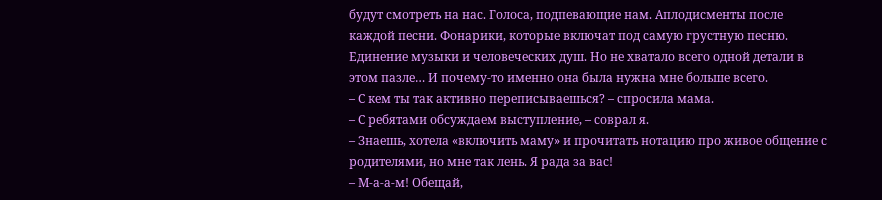будут смотреть на нас. Голоса, подпевающие нам. Аплодисменты после каждой песни. Фонарики, которые включат под самую грустную песню. Единение музыки и человеческих душ. Но не хватало всего одной детали в этом пазле… И почему-то именно она была нужна мне больше всего.
– С кем ты так активно переписываешься? – спросила мама.
– С ребятами обсуждаем выступление, – соврал я.
– Знаешь, хотела «включить маму» и прочитать нотацию про живое общение с родителями, но мне так лень. Я рада за вас!
– М-а-а-м! Обещай,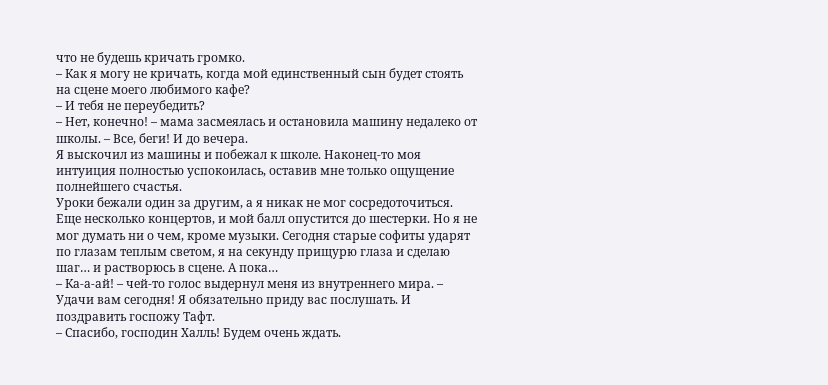что не будешь кричать громко.
– Как я могу не кричать, когда мой единственный сын будет стоять на сцене моего любимого кафе?
– И тебя не переубедить?
– Нет, конечно! – мама засмеялась и остановила машину недалеко от школы. – Все, беги! И до вечера.
Я выскочил из машины и побежал к школе. Наконец-то моя интуиция полностью успокоилась, оставив мне только ощущение полнейшего счастья.
Уроки бежали один за другим, а я никак не мог сосредоточиться. Еще несколько концертов, и мой балл опустится до шестерки. Но я не мог думать ни о чем, кроме музыки. Сегодня старые софиты ударят по глазам теплым светом, я на секунду прищурю глаза и сделаю шаг… и растворюсь в сцене. А пока…
– Ка-а-ай! – чей-то голос выдернул меня из внутреннего мира. – Удачи вам сегодня! Я обязательно приду вас послушать. И поздравить госпожу Тафт.
– Спасибо, господин Халль! Будем очень ждать.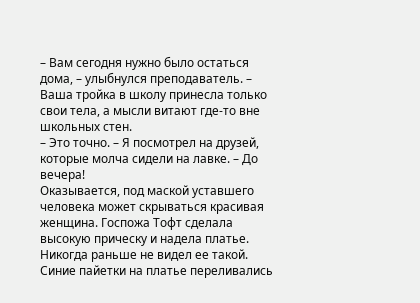– Вам сегодня нужно было остаться дома, – улыбнулся преподаватель. – Ваша тройка в школу принесла только свои тела, а мысли витают где-то вне школьных стен.
– Это точно. – Я посмотрел на друзей, которые молча сидели на лавке. – До вечера!
Оказывается, под маской уставшего человека может скрываться красивая женщина. Госпожа Тофт сделала высокую прическу и надела платье. Никогда раньше не видел ее такой. Синие пайетки на платье переливались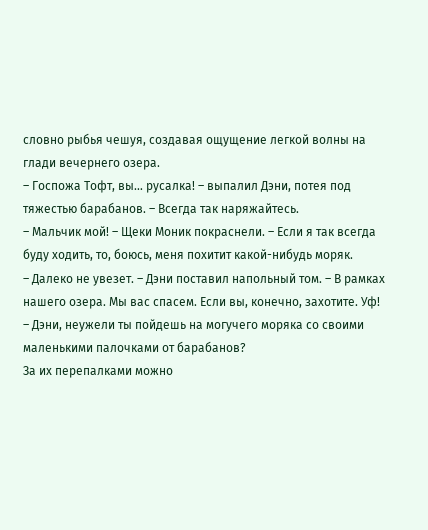словно рыбья чешуя, создавая ощущение легкой волны на глади вечернего озера.
– Госпожа Тофт, вы… русалка! – выпалил Дэни, потея под тяжестью барабанов. – Всегда так наряжайтесь.
– Мальчик мой! – Щеки Моник покраснели. – Если я так всегда буду ходить, то, боюсь, меня похитит какой-нибудь моряк.
– Далеко не увезет. – Дэни поставил напольный том. – В рамках нашего озера. Мы вас спасем. Если вы, конечно, захотите. Уф!
– Дэни, неужели ты пойдешь на могучего моряка со своими маленькими палочками от барабанов?
За их перепалками можно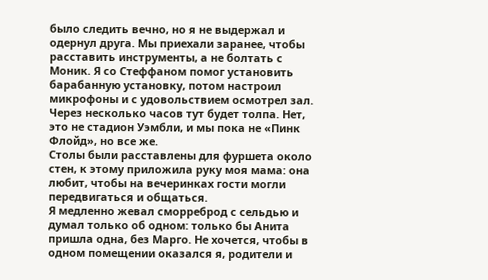было следить вечно, но я не выдержал и одернул друга. Мы приехали заранее, чтобы расставить инструменты, а не болтать с Моник. Я со Стеффаном помог установить барабанную установку, потом настроил микрофоны и с удовольствием осмотрел зал. Через несколько часов тут будет толпа. Нет, это не стадион Уэмбли, и мы пока не «Пинк Флойд», но все же.
Столы были расставлены для фуршета около стен, к этому приложила руку моя мама: она любит, чтобы на вечеринках гости могли передвигаться и общаться.
Я медленно жевал сморреброд с сельдью и думал только об одном: только бы Анита пришла одна, без Марго. Не хочется, чтобы в одном помещении оказался я, родители и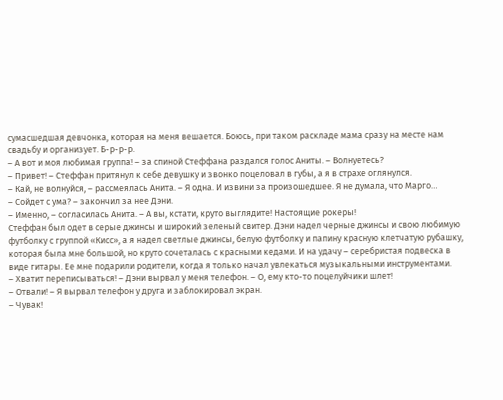сумасшедшая девчонка, которая на меня вешается. Боюсь, при таком раскладе мама сразу на месте нам свадьбу и организует. Б-р-р-р.
– А вот и моя любимая группа! – за спиной Стеффана раздался голос Аниты. – Волнуетесь?
– Привет! – Стеффан притянул к себе девушку и звонко поцеловал в губы, а я в страхе оглянулся.
– Кай, не волнуйся, – рассмеялась Анита. – Я одна. И извини за произошедшее. Я не думала, что Марго…
– Сойдет с ума? – закончил за нее Дэни.
– Именно, – согласилась Анита. – А вы, кстати, круто выглядите! Настоящие рокеры!
Стеффан был одет в серые джинсы и широкий зеленый свитер. Дэни надел черные джинсы и свою любимую футболку с группой «Кисс», а я надел светлые джинсы, белую футболку и папину красную клетчатую рубашку, которая была мне большой, но круто сочеталась с красными кедами. И на удачу – серебристая подвеска в виде гитары. Ее мне подарили родители, когда я только начал увлекаться музыкальными инструментами.
– Хватит переписываться! – Дэни вырвал у меня телефон. – О, ему кто-то поцелуйчики шлет!
– Отвали! – Я вырвал телефон у друга и заблокировал экран.
– Чувак!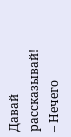Давай рассказывай!
– Нечего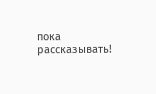пока рассказывать!